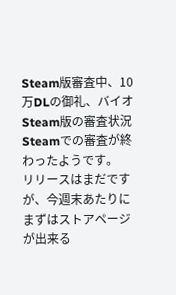Steam版審査中、10万DLの御礼、バイオ
Steam版の審査状況
Steamでの審査が終わったようです。
リリースはまだですが、今週末あたりにまずはストアページが出来る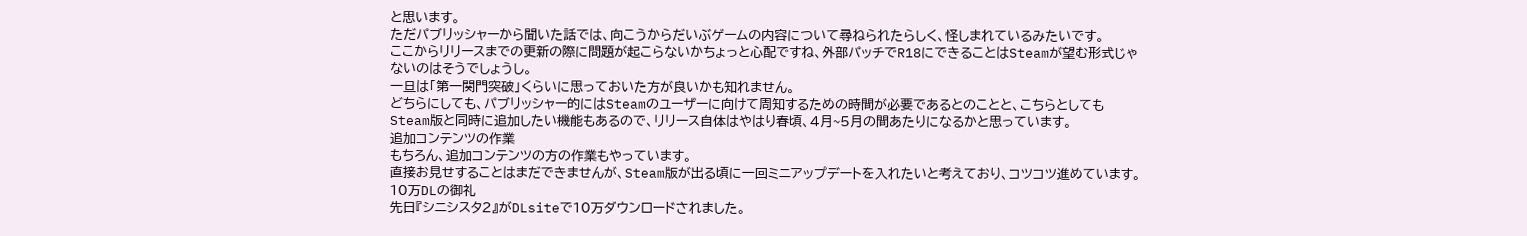と思います。
ただパブリッシャーから聞いた話では、向こうからだいぶゲームの内容について尋ねられたらしく、怪しまれているみたいです。
ここからリリースまでの更新の際に問題が起こらないかちょっと心配ですね、外部パッチでR18にできることはSteamが望む形式じゃないのはそうでしょうし。
一旦は「第一関門突破」くらいに思っておいた方が良いかも知れません。
どちらにしても、パブリッシャー的にはSteamのユーザーに向けて周知するための時間が必要であるとのことと、こちらとしてもSteam版と同時に追加したい機能もあるので、リリース自体はやはり春頃、4月~5月の間あたりになるかと思っています。
追加コンテンツの作業
もちろん、追加コンテンツの方の作業もやっています。
直接お見せすることはまだできませんが、Steam版が出る頃に一回ミニアップデートを入れたいと考えており、コツコツ進めています。
10万DLの御礼
先日『シニシスタ2』がDLsiteで10万ダウンロードされました。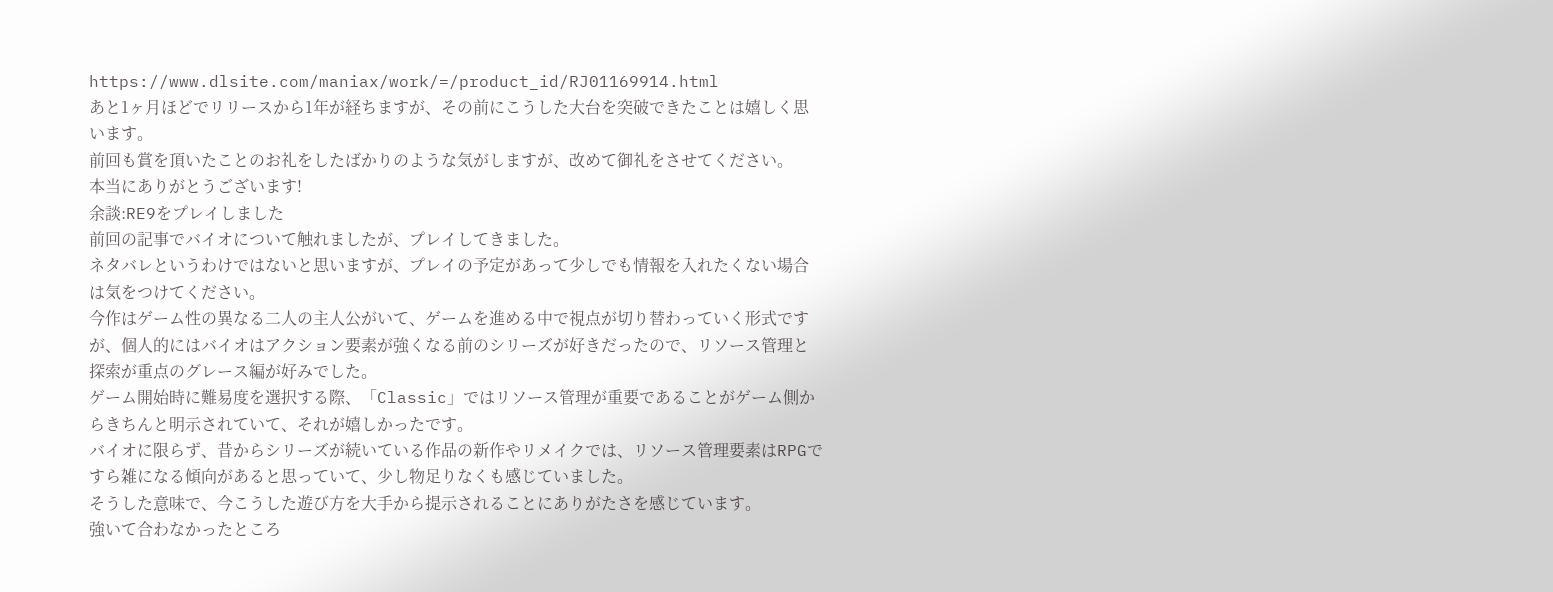https://www.dlsite.com/maniax/work/=/product_id/RJ01169914.html
あと1ヶ月ほどでリリースから1年が経ちますが、その前にこうした大台を突破できたことは嬉しく思います。
前回も賞を頂いたことのお礼をしたばかりのような気がしますが、改めて御礼をさせてください。
本当にありがとうございます!
余談:RE9をプレイしました
前回の記事でバイオについて触れましたが、プレイしてきました。
ネタバレというわけではないと思いますが、プレイの予定があって少しでも情報を入れたくない場合は気をつけてください。
今作はゲーム性の異なる二人の主人公がいて、ゲームを進める中で視点が切り替わっていく形式ですが、個人的にはバイオはアクション要素が強くなる前のシリーズが好きだったので、リソース管理と探索が重点のグレース編が好みでした。
ゲーム開始時に難易度を選択する際、「Classic」ではリソース管理が重要であることがゲーム側からきちんと明示されていて、それが嬉しかったです。
バイオに限らず、昔からシリーズが続いている作品の新作やリメイクでは、リソース管理要素はRPGですら雑になる傾向があると思っていて、少し物足りなくも感じていました。
そうした意味で、今こうした遊び方を大手から提示されることにありがたさを感じています。
強いて合わなかったところ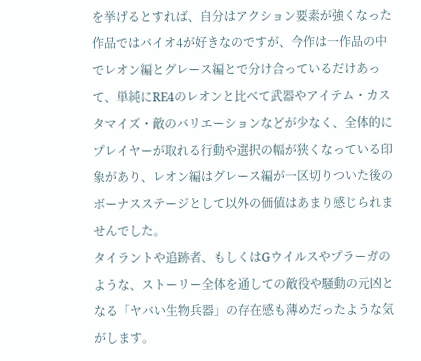を挙げるとすれば、自分はアクション要素が強くなった作品ではバイオ4が好きなのですが、今作は一作品の中でレオン編とグレース編とで分け合っているだけあって、単純にRE4のレオンと比べて武器やアイテム・カスタマイズ・敵のバリエーションなどが少なく、全体的にプレイヤーが取れる行動や選択の幅が狭くなっている印象があり、レオン編はグレース編が一区切りついた後のボーナスステージとして以外の価値はあまり感じられませんでした。
タイラントや追跡者、もしくはGウイルスやプラーガのような、ストーリー全体を通しての敵役や騒動の元凶となる「ヤバい生物兵器」の存在感も薄めだったような気がします。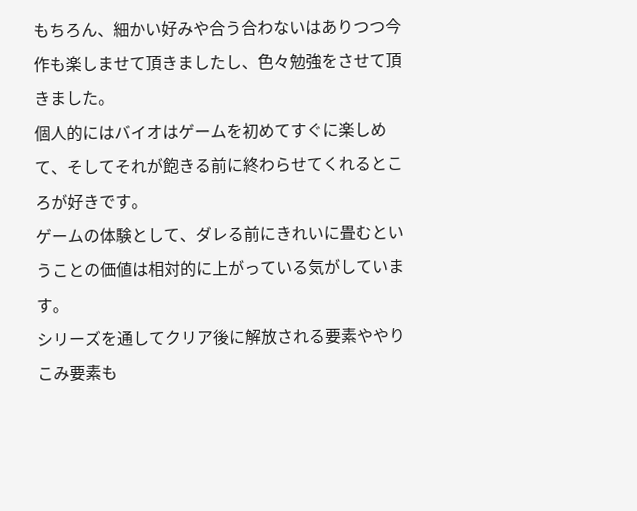もちろん、細かい好みや合う合わないはありつつ今作も楽しませて頂きましたし、色々勉強をさせて頂きました。
個人的にはバイオはゲームを初めてすぐに楽しめて、そしてそれが飽きる前に終わらせてくれるところが好きです。
ゲームの体験として、ダレる前にきれいに畳むということの価値は相対的に上がっている気がしています。
シリーズを通してクリア後に解放される要素ややりこみ要素も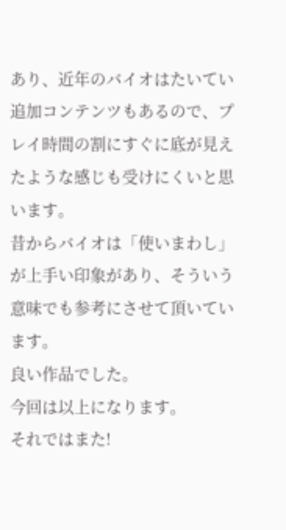あり、近年のバイオはたいてい追加コンテンツもあるので、プレイ時間の割にすぐに底が見えたような感じも受けにくいと思います。
昔からバイオは「使いまわし」が上手い印象があり、そういう意味でも参考にさせて頂いています。
良い作品でした。
今回は以上になります。
それではまた!